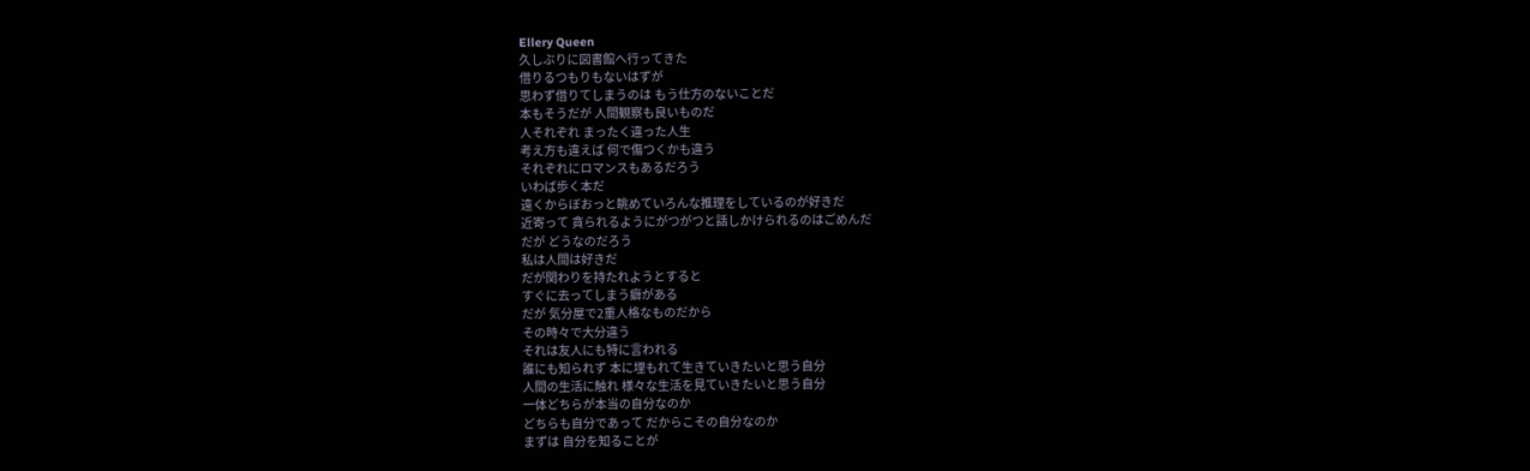Ellery Queen
久しぶりに図書館へ行ってきた
借りるつもりもないはずが
思わず借りてしまうのは もう仕方のないことだ
本もそうだが 人間観察も良いものだ
人それぞれ まったく違った人生
考え方も違えば 何で傷つくかも違う
それぞれにロマンスもあるだろう
いわば歩く本だ
遠くからぼおっと眺めていろんな推理をしているのが好きだ
近寄って 貪られるようにがつがつと話しかけられるのはごめんだ
だが どうなのだろう
私は人間は好きだ
だが関わりを持たれようとすると
すぐに去ってしまう癖がある
だが 気分屋で2重人格なものだから
その時々で大分違う
それは友人にも特に言われる
誰にも知られず 本に埋もれて生きていきたいと思う自分
人間の生活に触れ 様々な生活を見ていきたいと思う自分
一体どちらが本当の自分なのか
どちらも自分であって だからこその自分なのか
まずは 自分を知ることが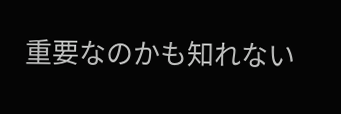重要なのかも知れない